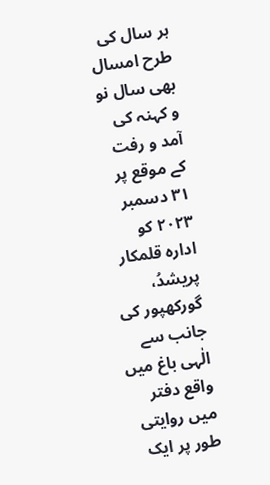ہر سال کی طرح امسال بھی سال نو و کہنہ کی آمد و رفت کے موقع پر ۳۱ دسمبر ۲۰۲۳ کو ادارہ قلمکار پریشدُ، گورکھپور کی جانب سے الٰہی باغ میں واقع دفتر میں روایتی طور پر ایک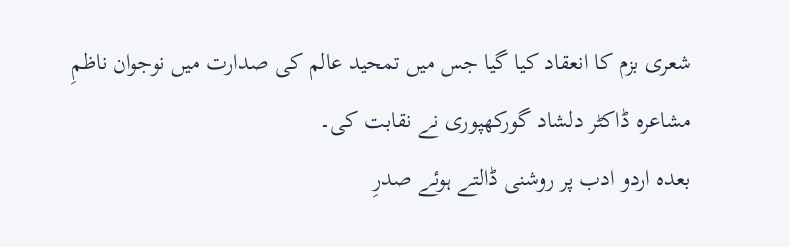شعری بزم کا انعقاد کیا گیا جس میں تمحید عالم کی صدارت میں نوجوان ناظمِ مشاعرہ ڈاکٹر دلشاد گورکھپوری نے نقابت کی۔
بعدہ اردو ادب پر روشنی ڈالتے ہوئے صدرِ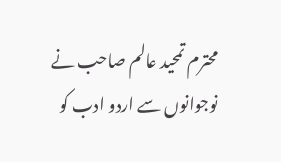محترم تمحید عالم صاحب نے نوجوانوں سے اردو ادب کو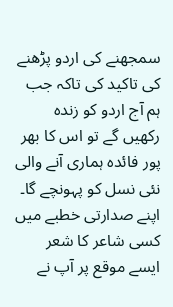سمجھنے کی اردو پڑھنے کی تاکید کی تاکہ جب ہم آج اردو کو زندہ رکھیں گے تو اس کا بھر پور فائدہ ہماری آنے والی نئی نسل کو پہونچے گا۔ اپنے صدارتی خطبے میں کسی شاعر کا شعر ایسے موقع پر آپ نے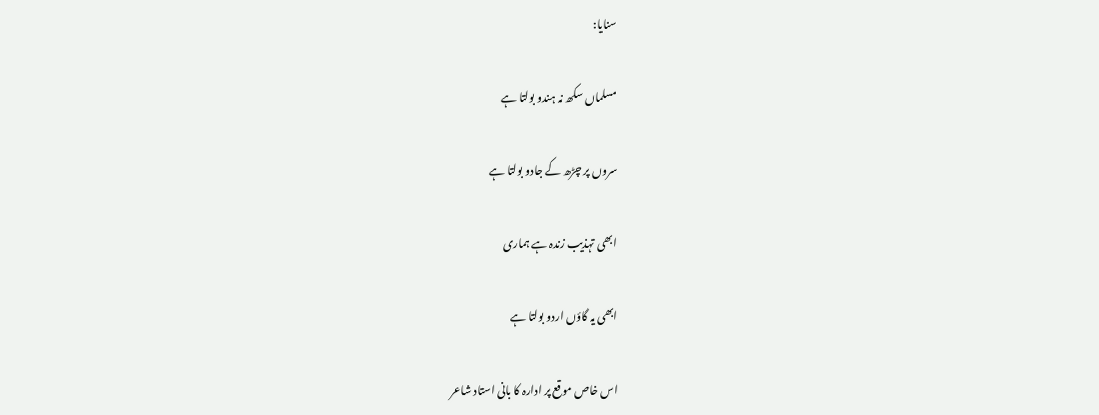سنایا:

مسلماں سکھ نہ ہندو بولتا ہے

سروں پر چڑھ کے جادو بولتا ہے

ابھی تہذیب زندہ ہے ہماری

ابھی یہ گاؤں اردو بولتا ہے

اس خاص موقع پر ادارہ کا بانی استاد شاعر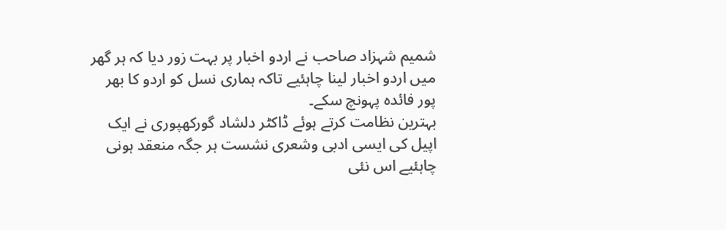شمیم شہزاد صاحب نے اردو اخبار پر بہت زور دیا کہ ہر گھر میں اردو اخبار لینا چاہئیے تاکہ ہماری نسل کو اردو کا بھر پور فائدہ پہونچ سکے۔
بہترین نظامت کرتے ہوئے ڈاکٹر دلشاد گورکھپوری نے ایک اپیل کی ایسی ادبی وشعری نشست ہر جگہ منعقد ہونی چاہئیے اس نئی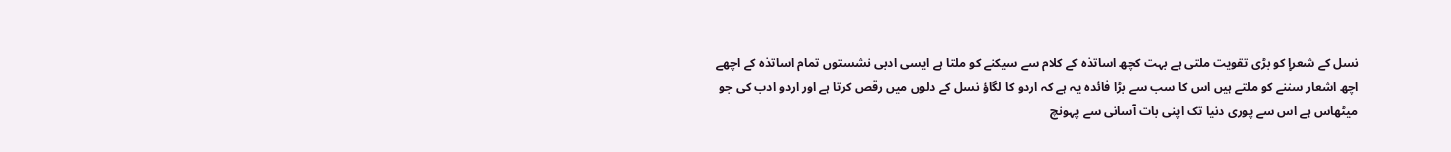نسل کے شعرإ کو بڑی تقویت ملتی ہے بہت کچھ اساتذہ کے کلام سے سیکنے کو ملتا ہے ایسی ادبی نشستوں تمام اساتذہ کے اچھے اچھ اشعار سننے کو ملتے ہیں اس کا سب سے بڑا فائدہ یہ ہے کہ اردو کا لگاؤ نسل کے دلوں میں رقص کرتا ہے اور اردو ادب کی جو میٹھاس ہے اس سے پوری دنیا تک اپنی بات آسانی سے پہونچ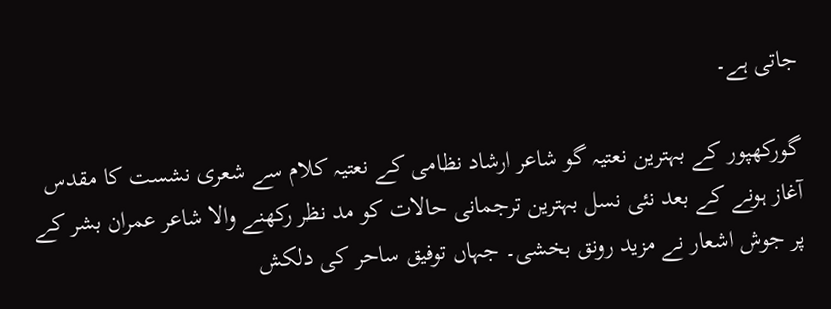جاتی ہے۔

گورکھپور کے بہترین نعتیہ گو شاعر ارشاد نظامی کے نعتیہ کلام سے شعری نشست کا مقدس آغاز ہونے کے بعد نئی نسل بہترین ترجمانی حالات کو مد نظر رکھنے والا شاعر عمران بشر کے پر جوش اشعار نے مزید رونق بخشی۔ جہاں توفیق ساحر کی دلکش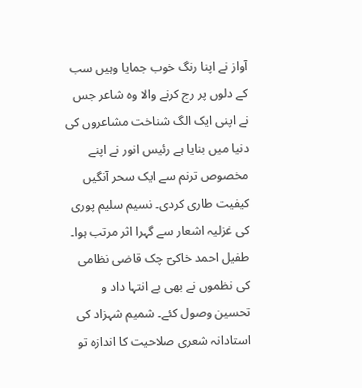آواز نے اپنا رنگ خوب جمایا وہیں سب کے دلوں پر رج کرنے والا وہ شاعر جس نے اپنی ایک الگ شناخت مشاعروں کی دنیا میں بنایا ہے رئیس انور نے اپنے مخصوص ترنم سے ایک سحر آنگیں کیفیت طاری کردی۔ نسیم سلیم پوری کی غزلیہ اشعار سے گہرا اثر مرتب ہوا۔ طفیل احمد خاکیؔ چک قاضی نظامی کی نظموں نے بھی بے انتہا داد و تحسین وصول کئے۔ شمیم شہزاد کی استادانہ شعری صلاحیت کا اندازہ تو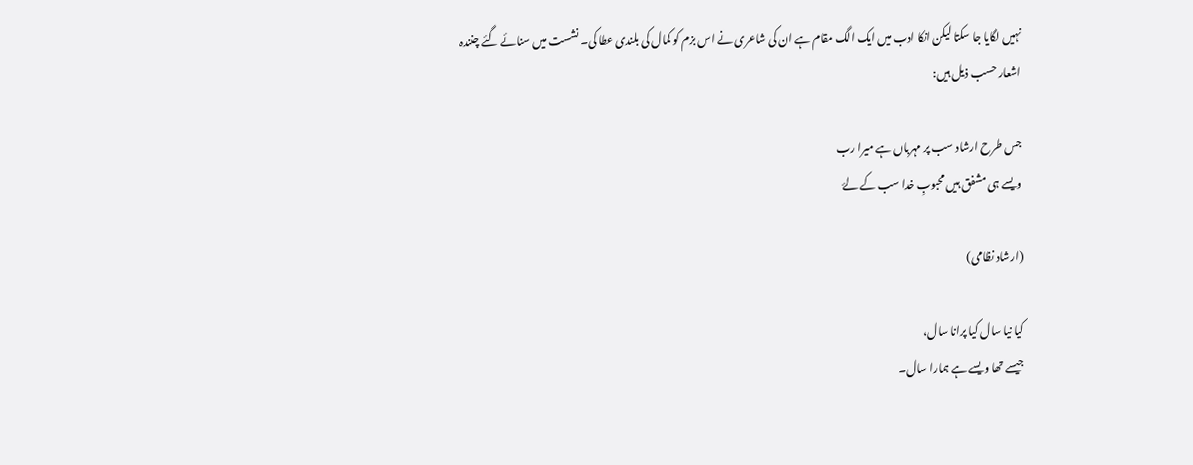نہیں لگایا جا سکتا لیکن انکا ادب میں ایک الگ مقام ہے ان کی شاعری نے اس بزم کو کمال کی بلندی عطا کی۔ نشست میں سنائے گئے چنندہ اشعار حسب ذیل ہیں:

جس طرح ارشاد سب پر مہرباں ہے میرا رب
ویسے ہی مشفق ہیں محبوبِ خدا سب کے لۓ

(ارشاد نظامی)

کیا نیا سال کیا پرانا سال،
جیسے تھا ویسے ہے ہمارا سال۔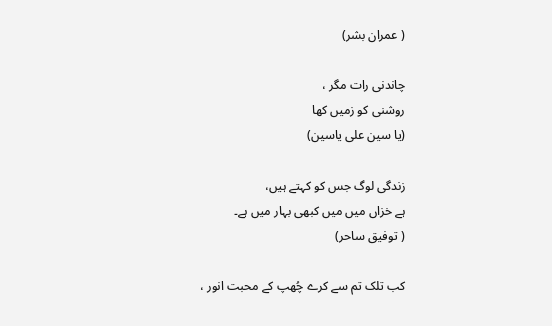( عمران بشر)

چاندنی رات مگر ،
روشنی کو زمیں کھا
(یا سین علی یاسین)

زندگی لوگ جس کو کہتے ہیں،
ہے خزاں میں میں کبھی بہار میں ہے۔
( توفیق ساحر)

کب تلک تم سے کرے چُھپ کے محبت انور ،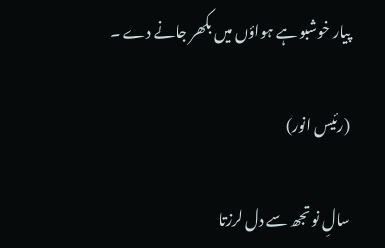پیار خوشبو ہے ہواؤں میں بکھر جانے دے ۔

(رئیس انور)

سالِ نو تجھ سے دل لرزتا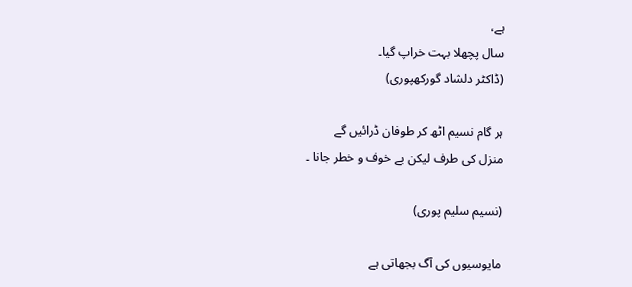ہے،
سال پچھلا بہت خراپ گیا۔
(ڈاکٹر دلشاد گورکھپوری)

ہر گام نسیم اٹھ کر طوفان ڈرائیں گے
منزل کی طرف لیکن بے خوف و خطر جانا ۔

(نسیم سلیم پوری)

مایوسیوں کی آگ بجھاتی ہے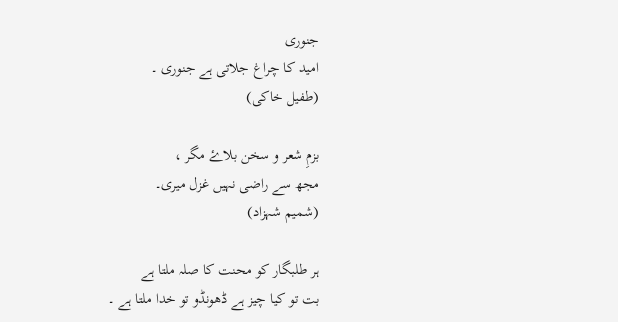جنوری
امید کا چراغ جلاتی ہے جنوری ۔
(طفیل خاکی)

بزمِ شعر و سخن بلاۓ مگر ،
مجھ سے راضی نہیں غزل میری۔
(شمیم شہزاد)

ہر طلبگار کو محنت کا صلہ ملتا ہے
بت تو کیا چیز ہے ڈھونڈو تو خدا ملتا ہے ۔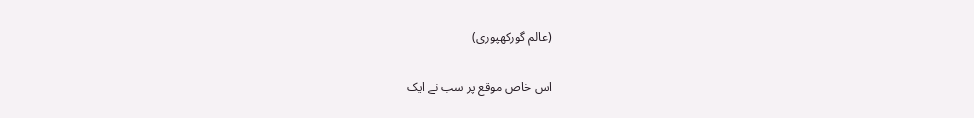(عالم گورکھپوری)

اس خاص موقع پر سب نے ایک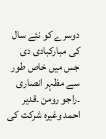دوسرے کو نئے سال کی مبارکبادی دی جس میں خاص طور سے مظہر انصاری ۔راجو رومن ۔قدیر احمد وغیرہ شرکت کی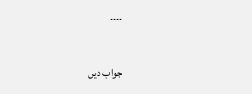۔۔۔۔

جواب دیں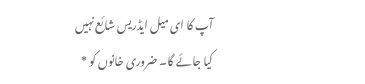آپ کا ای میل ایڈریس شائع نہیں کیا جائے گا۔ ضروری خانوں کو *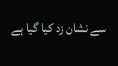سے نشان زد کیا گیا ہے